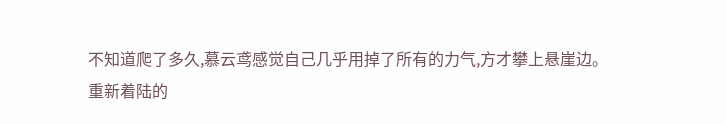不知道爬了多久,慕云鸢感觉自己几乎用掉了所有的力气,方才攀上悬崖边。
重新着陆的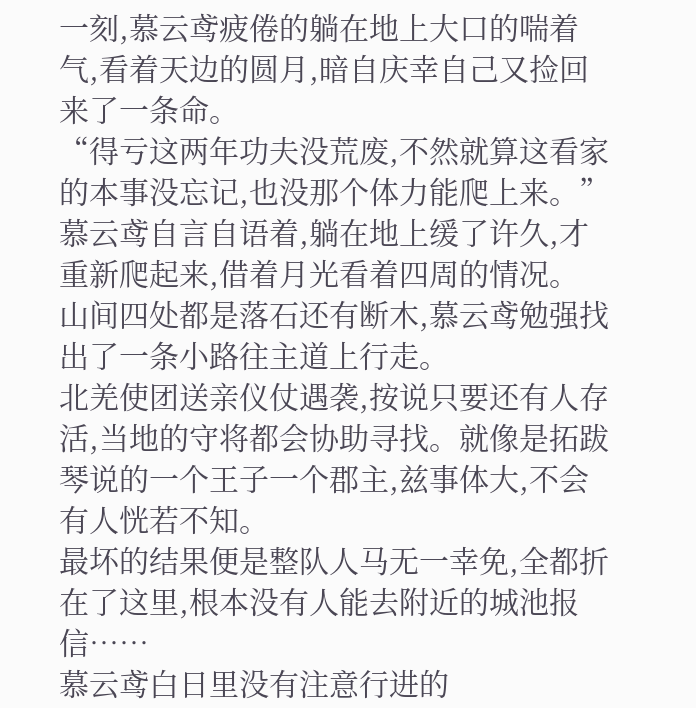一刻,慕云鸢疲倦的躺在地上大口的喘着气,看着天边的圆月,暗自庆幸自己又捡回来了一条命。
“得亏这两年功夫没荒废,不然就算这看家的本事没忘记,也没那个体力能爬上来。”
慕云鸢自言自语着,躺在地上缓了许久,才重新爬起来,借着月光看着四周的情况。
山间四处都是落石还有断木,慕云鸢勉强找出了一条小路往主道上行走。
北羌使团送亲仪仗遇袭,按说只要还有人存活,当地的守将都会协助寻找。就像是拓跋琴说的一个王子一个郡主,兹事体大,不会有人恍若不知。
最坏的结果便是整队人马无一幸免,全都折在了这里,根本没有人能去附近的城池报信……
慕云鸢白日里没有注意行进的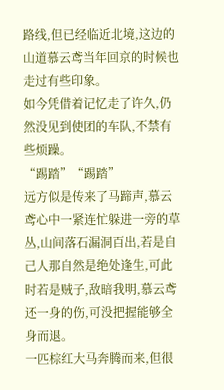路线,但已经临近北境,这边的山道慕云鸢当年回京的时候也走过有些印象。
如今凭借着记忆走了许久,仍然没见到使团的车队,不禁有些烦躁。
“踢踏”“踢踏”
远方似是传来了马蹄声,慕云鸢心中一紧连忙躲进一旁的草丛,山间落石漏洞百出,若是自己人那自然是绝处逢生,可此时若是贼子,敌暗我明,慕云鸢还一身的伤,可没把握能够全身而退。
一匹棕红大马奔腾而来,但很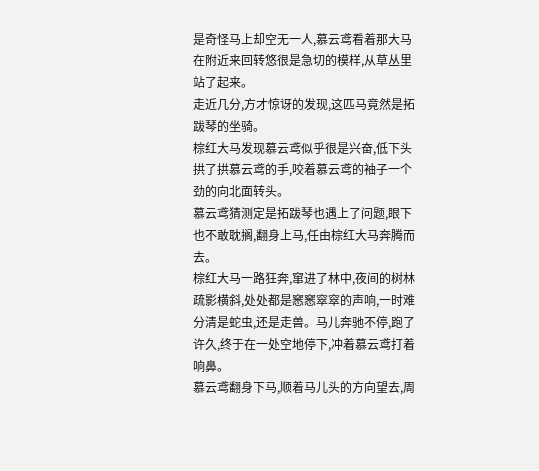是奇怪马上却空无一人,慕云鸢看着那大马在附近来回转悠很是急切的模样,从草丛里站了起来。
走近几分,方才惊讶的发现,这匹马竟然是拓跋琴的坐骑。
棕红大马发现慕云鸢似乎很是兴奋,低下头拱了拱慕云鸢的手,咬着慕云鸢的袖子一个劲的向北面转头。
慕云鸢猜测定是拓跋琴也遇上了问题,眼下也不敢耽搁,翻身上马,任由棕红大马奔腾而去。
棕红大马一路狂奔,窜进了林中,夜间的树林疏影横斜,处处都是窸窸窣窣的声响,一时难分清是蛇虫,还是走兽。马儿奔驰不停,跑了许久,终于在一处空地停下,冲着慕云鸢打着响鼻。
慕云鸢翻身下马,顺着马儿头的方向望去,周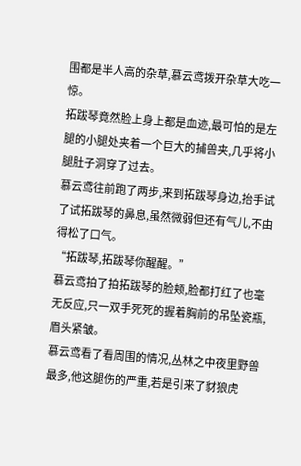围都是半人高的杂草,慕云鸢拨开杂草大吃一惊。
拓跋琴竟然脸上身上都是血迹,最可怕的是左腿的小腿处夹着一个巨大的捕兽夹,几乎将小腿肚子洞穿了过去。
慕云鸢往前跑了两步,来到拓跋琴身边,抬手试了试拓跋琴的鼻息,虽然微弱但还有气儿,不由得松了口气。
“拓跋琴,拓跋琴你醒醒。”
慕云鸢拍了拍拓跋琴的脸颊,脸都打红了也毫无反应,只一双手死死的握着胸前的吊坠瓷瓶,眉头紧皱。
慕云鸢看了看周围的情况,丛林之中夜里野兽最多,他这腿伤的严重,若是引来了豺狼虎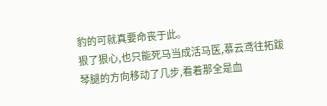豹的可就真要命丧于此。
狠了狠心,也只能死马当成活马医,慕云鸢往拓跋琴腿的方向移动了几步,看着那全是血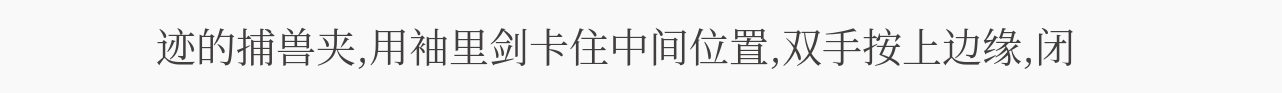迹的捕兽夹,用袖里剑卡住中间位置,双手按上边缘,闭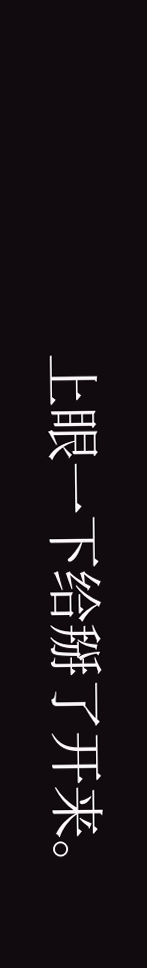上眼一下给掰了开来。